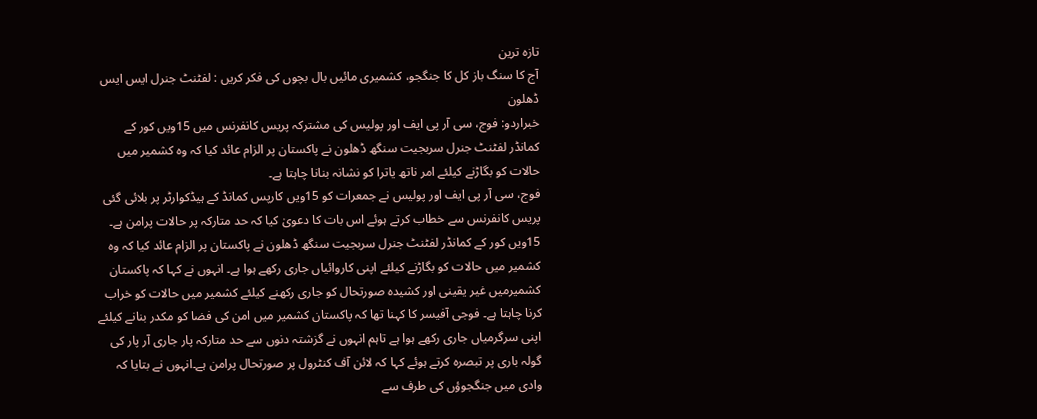تازہ ترین
آج کا سنگ باز کل کا جنگجو، کشمیری مائیں بال بچوں کی فکر کریں : لفٹنٹ جنرل ایس ایس ڈھلون
خبراردو: فوج، سی آر پی ایف اور پولیس کی مشترکہ پریس کانفرنس میں 15ویں کور کے کمانڈر لفٹنٹ جنرل سربجیت سنگھ ڈھلون نے پاکستان پر الزام عائد کیا کہ وہ کشمیر میں حالات کو بگاڑنے کیلئے امر ناتھ یاترا کو نشانہ بنانا چاہتا ہے۔
فوج، سی آر پی ایف اور پولیس نے جمعرات کو 15ویں کارپس کمانڈ کے ہیڈکوارٹر پر بلائی گئی پریس کانفرنس سے خطاب کرتے ہوئے اس بات کا دعویٰ کیا کہ حد متارکہ پر حالات پرامن ہے۔ 15ویں کور کے کمانڈر لفٹنٹ جنرل سربجیت سنگھ ڈھلون نے پاکستان پر الزام عائد کیا کہ وہ کشمیر میں حالات کو بگاڑنے کیلئے اپنی کاروائیاں جاری رکھے ہوا ہے۔ انہوں نے کہا کہ پاکستان کشمیرمیں غیر یقینی اور کشیدہ صورتحال کو جاری رکھنے کیلئے کشمیر میں حالات کو خراب کرنا چاہتا ہے۔ فوجی آفیسر کا کہنا تھا کہ پاکستان کشمیر میں امن کی فضا کو مکدر بنانے کیلئے اپنی سرگرمیاں جاری رکھے ہوا ہے تاہم انہوں نے گزشتہ دنوں سے حد متارکہ پار جاری آر پار کی گولہ باری پر تبصرہ کرتے ہوئے کہا کہ لائن آف کنٹرول پر صورتحال پرامن ہے۔انہوں نے بتایا کہ وادی میں جنگجوؤں کی طرف سے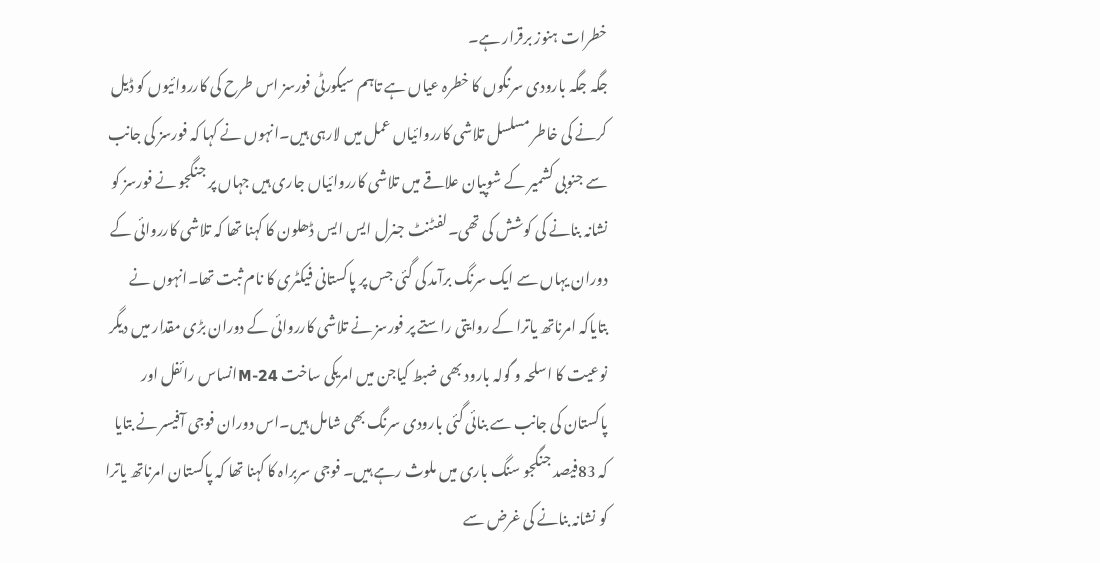خطرات ہنوز برقرار ہے۔
جگہ جگہ بارودی سرنگوں کا خطرہ عیاں ہے تاہم سیکورٹی فورسز اس طرح کی کارروائیوں کو ڈیل کرنے کی خاطر مسلسل تلاشی کارروائیاں عمل میں لارہی ہیں۔انہوں نے کہا کہ فورسز کی جانب سے جنوبی کشمیر کے شوپیان علاقے میں تلاشی کارروائیاں جاری ہیں جہاں پر جنگجو نے فورسز کو نشانہ بنانے کی کوشش کی تھی۔لفٹنٹ جنرل ایس ایس ڈھلون کا کہنا تھا کہ تلاشی کارروائی کے دوران یہاں سے ایک سرنگ برآمد کی گئی جس پر پاکستانی فیکٹری کا نام ثبت تھا۔انہوں نے بتایاکہ امرناتھ یاترا کے روایتی راستے پر فورسز نے تلاشی کارروائی کے دوران بڑی مقدار میں دیگر نوعیت کا اسلحہ و گولہ بارود بھی ضبط کیاجن میں امریکی ساخت M-24انساس رائفل اور پاکستان کی جانب سے بنائی گئی بارودی سرنگ بھی شامل ہیں۔اس دوران فوجی آفیسر نے بتایا کہ 83فیصد جنگجو سنگ باری میں ملوث رہے ہیں۔ فوجی سربراہ کا کہنا تھا کہ پاکستان امرناتھ یاترا کو نشانہ بنانے کی غرض سے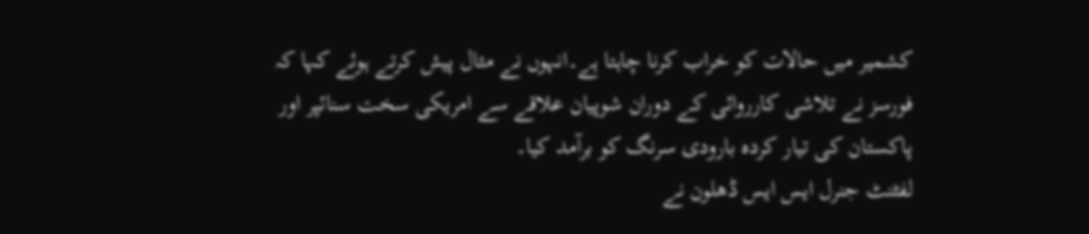کشمیر میں حالات کو خراب کرنا چاہتا ہے۔انہوں نے مثال پیش کرتے ہوئے کہا کہ فورسز نے تلاشی کارروائی کے دوران شوپیان علاقے سے امریکی سخت سنائپر اور پاکستان کی تیار کردہ بارودی سرنگ کو برآمد کیا۔
لفٹنٹ جنرل ایس ایس ڈھلون نے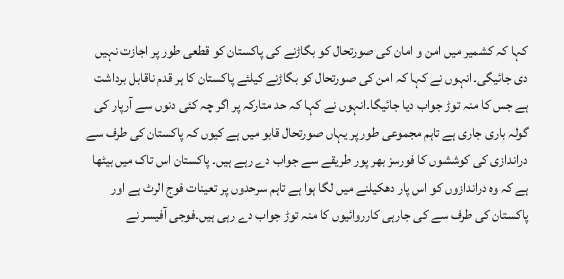کہا کہ کشمیر میں امن و امان کی صورتحال کو بگاڑنے کی پاکستان کو قطعی طور پر اجازت نہیں دی جائیگی۔انہوں نے کہا کہ امن کی صورتحال کو بگاڑنے کیلئے پاکستان کا ہر قدم ناقابل برداشت ہے جس کا منہ توڑ جواب دیا جائیگا۔انہوں نے کہا کہ حد متارکہ پر اگر چہ کئی دنوں سے آرپار کی گولہ باری جاری ہے تاہم مجموعی طور پر یہاں صورتحال قابو میں ہے کیوں کہ پاکستان کی طرف سے دراندازی کی کوششوں کا فورسز بھر پور طریقے سے جواب دے رہے ہیں۔ پاکستان اس تاک میں بیٹھا ہے کہ وہ دراندازوں کو اس پار دھکیلنے میں لگا ہوا ہے تاہم سرحدوں پر تعینات فوج الرٹ ہے اور پاکستان کی طرف سے کی جارہی کارروائیوں کا منہ توڑ جواب دے رہی ہیں۔فوجی آفیسر نے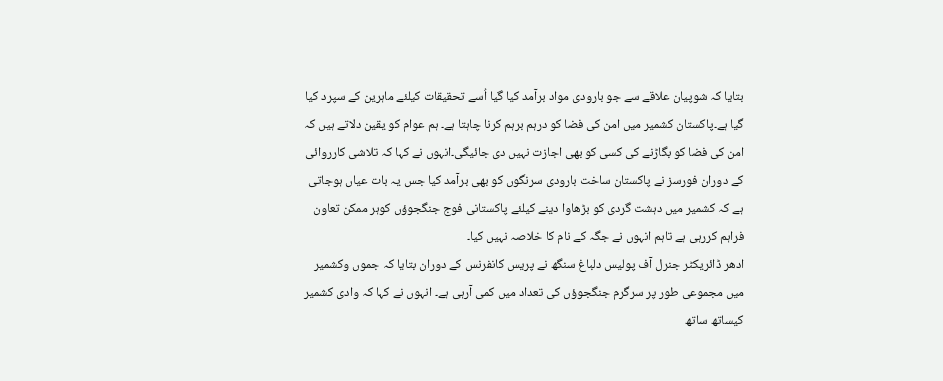بتایا کہ شوپیان علاقے سے جو بارودی مواد برآمد کیا گیا اُسے تحقیقات کیلئے ماہرین کے سپرد کیا گیا ہے۔پاکستان کشمیر میں امن کی فضا کو درہم برہم کرنا چاہتا ہے۔ ہم عوام کو یقین دلاتے ہیں کہ امن کی فضا کو بگاڑنے کی کسی کو بھی اجازت نہیں دی جائیگی۔انہوں نے کہا کہ تلاشی کارروائی کے دوران فورسز نے پاکستان ساخت بارودی سرنگوں کو بھی برآمد کیا جس یہ بات عیاں ہوجاتی ہے کہ کشمیر میں دہشت گردی کو بڑھاوا دینے کیلئے پاکستانی فوج جنگجوؤں کوہر ممکن تعاون فراہم کررہی ہے تاہم انہوں نے جگہ کے نام کا خلاصہ نہیں کیا۔
ادھر ڈائریکٹر جنرل آف پولیس دلباغ سنگھ نے پریس کانفرنس کے دوران بتایا کہ جموں وکشمیر میں مجموعی طور پر سرگرم جنگجوؤں کی تعداد میں کمی آرہی ہے۔ انہوں نے کہا کہ وادی کشمیر کیساتھ ساتھ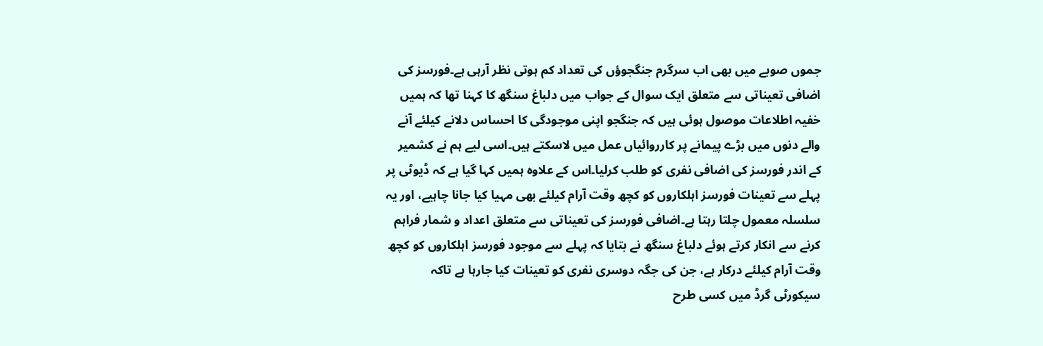جموں صوبے میں بھی اب سرگرم جنگجوؤں کی تعداد کم ہوتی نظر آرہی ہے۔فورسز کی اضافی تعیناتی سے متعلق ایک سوال کے جواب میں دلباغ سنگھ کا کہنا تھا کہ ہمیں خفیہ اطلاعات موصول ہوئی ہیں کہ جنگجو اپنی موجودگی کا احساس دلانے کیلئے آنے والے دنوں میں بڑے پیمانے پر کارروائیاں عمل میں لاسکتے ہیں۔اسی لیے ہم نے کشمیر کے اندر فورسز کی اضافی نفری کو طلب کرلیا۔اس کے علاوہ ہمیں کہا گیا ہے کہ ڈیوٹی پر پہلے سے تعینات فورسز اہلکاروں کو کچھ وقت آرام کیلئے بھی مہیا کیا جانا چاہیے، اور یہ سلسلہ معمول چلتا رہتا ہے۔اضافی فورسز کی تعیناتی سے متعلق اعداد و شمار فراہم کرنے سے انکار کرتے ہوئے دلباغ سنگھ نے بتایا کہ پہلے سے موجود فورسز اہلکاروں کو کچھ وقت آرام کیلئے درکار ہے، جن کی جگہ دوسری نفری کو تعینات کیا جارہا ہے تاکہ سیکورٹی گرڈ میں کسی طرح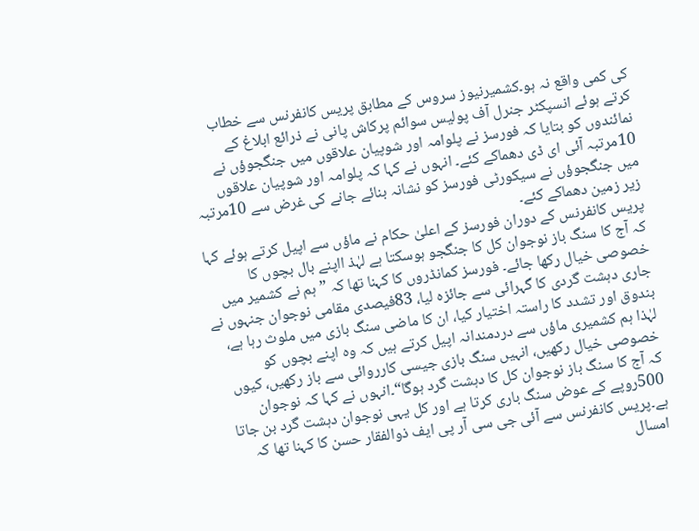کی کمی واقع نہ ہو۔کشمیرنیوز سروس کے مطابق پریس کانفرنس سے خطاب کرتے ہوئے انسپکٹر جنرل آف پولیس سوائم پرکاش پانی نے ذرائع ابلاغ کے نمائندوں کو بتایا کہ فورسز نے پلوامہ اور شوپیان علاقوں میں جنگجوؤں نے 10مرتبہ آئی ای ڈی دھماکے کئے۔ انہوں نے کہا کہ پلوامہ اور شوپیان علاقوں میں جنگجوؤں نے سیکورٹی فورسز کو نشانہ بنائے جانے کی غرض سے 10مرتبہ زیر زمین دھماکے کئے۔
پریس کانفرنس کے دوران فورسز کے اعلیٰ حکام نے ماؤں سے اپیل کرتے ہوئے کہا کہ آج کا سنگ باز نوجوان کل کا جنگجو ہوسکتا ہے لہٰذ ااپنے بال بچوں کا خصوصی خیال رکھا جائے۔ فورسز کمانڈروں کا کہنا تھا کہ ”ہم نے کشمیر میں جاری دہشت گردی کا گہرائی سے جائزہ لیا، 83فیصدی مقامی نوجوان جنہوں نے بندوق اور تشدد کا راستہ اختیار کیا، ان کا ماضی سنگ بازی میں ملوث رہا ہے، لہٰذا ہم کشمیری ماؤں سے دردمندانہ اپیل کرتے ہیں کہ وہ اپنے بچوں کو خصوصی خیال رکھیں، انہیں سنگ بازی جیسی کارروائی سے باز رکھیں، کیوں کہ آج کا سنگ باز نوجوان کل کا دہشت گرد ہوگا“۔انہوں نے کہا کہ نوجوان 500روپے کے عوض سنگ باری کرتا ہے اور کل یہی نوجوان دہشت گرد بن جاتا ہے۔پریس کانفرنس سے آئی جی سی آر پی ایف ذوالفقار حسن کا کہنا تھا کہ امسال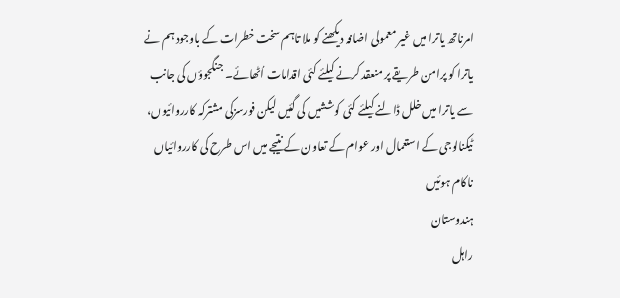امرناتھ یاترا میں غیر معمولی اضافہ دیکھنے کو ملا تاہم سخت خطرات کے باوجود ہم نے یاترا کو پرامن طریقے پر منعقد کرنے کیلئے کئی اقدامات اُٹھائے۔ جنگجوؤں کی جانب سے یاترا میں خلل ڈالنے کیلئے کئی کوششیں کی گئیں لیکن فورسزکی مشترکہ کارروائیوں، ٹیکنالوجی کے استعمال اور عوام کے تعاون کے نتیجے میں اس طرح کی کارروائیاں ناکام ہوئیں
ہندوستان
راہل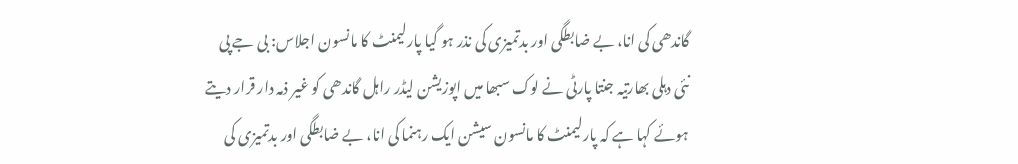گاندھی کی انا، بے ضابطگی اور بدتمیزی کی نذر ہو گیا پارلیمنٹ کا مانسون اجلاس: بی جے پی
نئی دہلی بھارتیہ جنتا پارٹی نے لوک سبھا میں اپوزیشن لیڈر راہل گاندھی کو غیر ذمہ دار قرار دیتے ہوئے کہا ہے کہ پارلیمنٹ کا مانسون سیشن ایک رہنما کی انا، بے ضابطگی اور بدتمیزی کی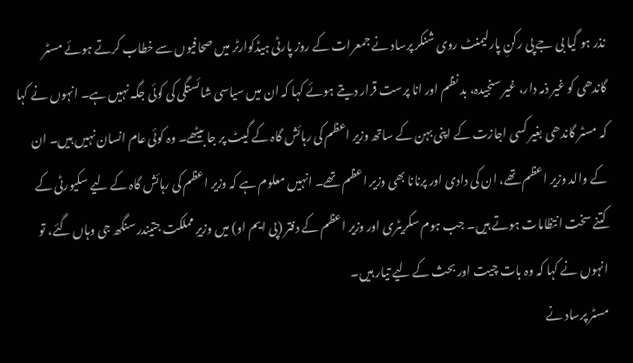نذر ہو گیا بی جے پی رکنِ پارلیمنٹ روی شنکر پرساد نے جمعرات کے روز پارٹی ہیڈکوارٹر میں صحافیوں سے خطاب کرتے ہوئے مسٹر گاندھی کو غیر ذمہ دار، غیر سنجیدہ، بد نظم اور انا پرست قرار دیتے ہوئے کہا کہ ان میں سیاسی شائستگی کی کوئی جگہ نہیں ہے۔ انہوں نے کہا کہ مسٹر گاندھی بغیر کسی اجازت کے اپنی بہن کے ساتھ وزیر اعظم کی رہائش گاہ کے گیٹ پر جا بیٹھے۔ وہ کوئی عام انسان نہیں ہیں۔ ان کے والد وزیر اعظم تھے، ان کی دادی اور پرنانا بھی وزیر اعظم تھے۔ انہیں معلوم ہے کہ وزیر اعظم کی رہائش گاہ کے لیے سکیورٹی کے کتنے سخت انتظامات ہوتے ہیں۔ جب ہوم سکریٹری اور وزیر اعظم کے دفتر (پی ایم او) میں وزیرِ مملکت جتیندر سنگھ جی وہاں گئے، تو انہوں نے کہا کہ وہ بات چیت اور بحث کے لیے تیار ہیں۔
مسٹر پرساد نے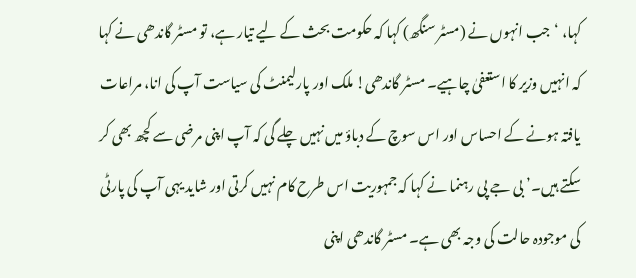کہا، ‘جب انہوں نے (مسٹر سنگھ) کہا کہ حکومت بحث کے لیے تیار ہے، تو مسٹر گاندھی نے کہا کہ انہیں وزیر کا استعفیٰ چاہیے۔ مسٹر گاندھی! ملک اور پارلیمنٹ کی سیاست آپ کی انا، مراعات یافتہ ہونے کے احساس اور اس سوچ کے دباؤ میں نہیں چلے گی کہ آپ اپنی مرضی سے کچھ بھی کر سکتے ہیں۔’ بی جے پی رہنما نے کہا کہ جمہوریت اس طرح کام نہیں کرتی اور شاید یہی آپ کی پارٹی کی موجودہ حالت کی وجہ بھی ہے۔ مسٹر گاندھی اپنی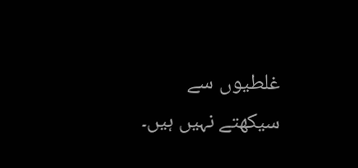غلطیوں سے سیکھتے نہیں ہیں۔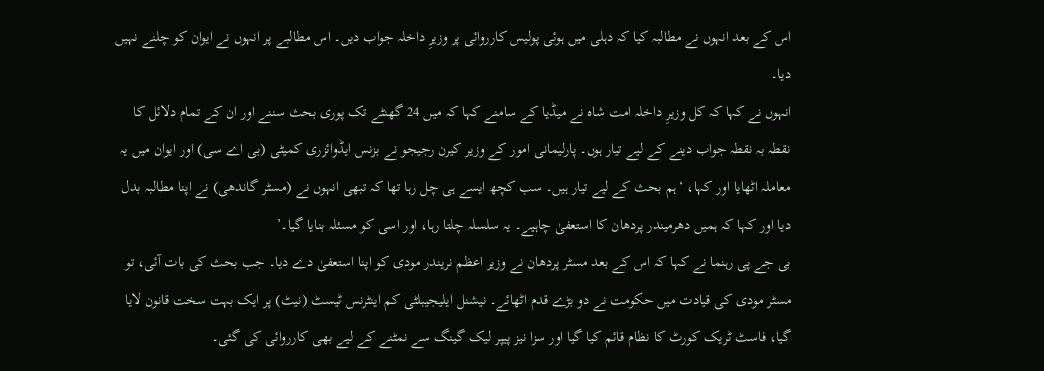اس کے بعد انہوں نے مطالبہ کیا کہ دہلی میں ہوئی پولیس کارروائی پر وزیرِ داخلہ جواب دیں۔ اس مطالبے پر انہوں نے ایوان کو چلنے نہیں دیا۔
انہوں نے کہا کہ کل وزیرِ داخلہ امت شاہ نے میڈیا کے سامنے کہا کہ میں 24 گھنٹے تک پوری بحث سننے اور ان کے تمام دلائل کا نقطہ بہ نقطہ جواب دینے کے لیے تیار ہوں۔ پارلیمانی امور کے وزیر کیرن رجیجو نے بزنس ایڈوائزری کمیٹی (بی اے سی) اور ایوان میں یہ معاملہ اٹھایا اور کہا، ‘ہم بحث کے لیے تیار ہیں۔ سب کچھ ایسے ہی چل رہا تھا کہ تبھی انہوں نے (مسٹر گاندھی) نے اپنا مطالبہ بدل دیا اور کہا کہ ہمیں دھرمیندر پردھان کا استعفیٰ چاہیے۔ یہ سلسلہ چلتا رہا، اور اسی کو مسئلہ بنایا گیا۔’
بی جے پی رہنما نے کہا کہ اس کے بعد مسٹر پردھان نے وزیر اعظم نریندر مودی کو اپنا استعفیٰ دے دیا۔ جب بحث کی بات آئی، تو مسٹر مودی کی قیادت میں حکومت نے دو بڑے قدم اٹھائے۔ نیشنل ایلیجیبلٹی کم اینٹرنس ٹیسٹ (نیٹ) پر ایک بہت سخت قانون لایا گیا، فاسٹ ٹریک کورٹ کا نظام قائم کیا گیا اور سزا نیز پیپر لیک گینگ سے نمٹنے کے لیے بھی کارروائی کی گئی۔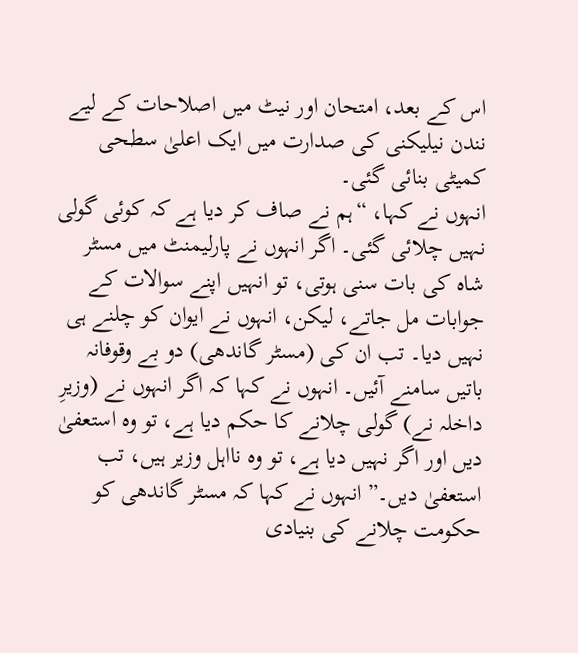اس کے بعد، امتحان اور نیٹ میں اصلاحات کے لیے نندن نیلیکنی کی صدارت میں ایک اعلیٰ سطحی کمیٹی بنائی گئی۔
انہوں نے کہا، “ہم نے صاف کر دیا ہے کہ کوئی گولی نہیں چلائی گئی۔ اگر انہوں نے پارلیمنٹ میں مسٹر شاہ کی بات سنی ہوتی، تو انہیں اپنے سوالات کے جوابات مل جاتے، لیکن، انہوں نے ایوان کو چلنے ہی نہیں دیا۔ تب ان کی (مسٹر گاندھی) دو بے وقوفانہ باتیں سامنے آئیں۔ انہوں نے کہا کہ اگر انہوں نے (وزیرِ داخلہ نے) گولی چلانے کا حکم دیا ہے، تو وہ استعفیٰ دیں اور اگر نہیں دیا ہے، تو وہ نااہل وزیر ہیں، تب استعفیٰ دیں۔” انہوں نے کہا کہ مسٹر گاندھی کو حکومت چلانے کی بنیادی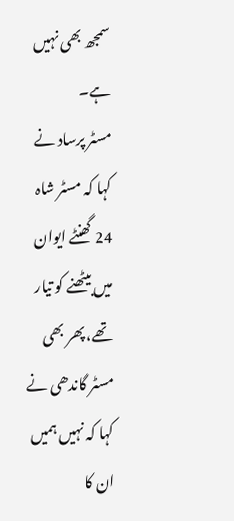سمجھ بھی نہیں ہے۔
مسٹر پرساد نے کہا کہ مسٹر شاہ 24 گھنٹے ایوان میں بیٹھنے کو تیار تھے، پھر بھی مسٹر گاندھی نے کہا کہ نہیں ہمیں ان کا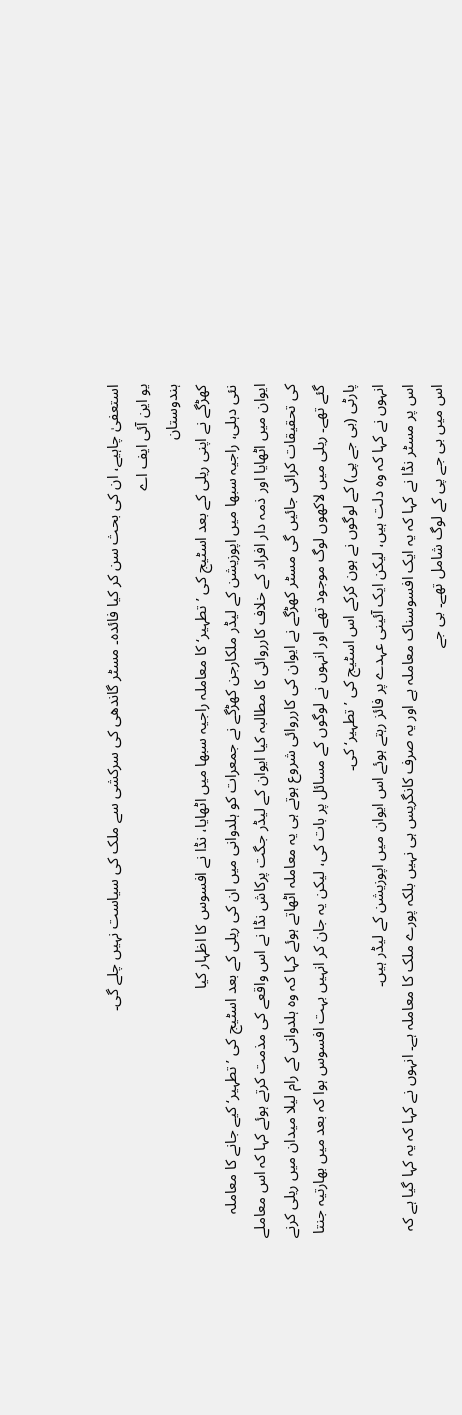استعفیٰ چاہیے، ان کی بحث سن کر کیا فائدہ۔ مسٹر گاندھی کی سرکشی سے ملک کی سیاست نہیں چلے گی۔
یو این آئی ایف اے
ہندوستان
کھڑگے نے اپنی ریلی کے بعد اسٹیج کی ’تطہیر‘ کا معاملہ راجیہ سبھا میں اٹھایا، نڈا نے افسوس کا اظہار کیا
نئی دہلی، راجیہ سبھا میں اپوزیشن کے لیڈر ملکارجن کھڑگے نے جمعرات کو ہلدوانی میں ان کی ریلی کے بعد اسٹیج کی ’تطہیر‘ کیے جانے کا معاملہ ایوان میں اٹھایا اور ذمہ دار افراد کے خلاف کارروائی کا مطالبہ کیا ایوان کے لیڈر جگت پرکاش نڈا نے اس واقعے کی مذمت کرتے ہوئے کہا کہ اس معاملے کی تحقیقات کرائی جائیں گی مسٹر کھڑگے نے ایوان کی کارروائی شروع ہوتے ہی یہ معاملہ اٹھاتے ہوئے کہا کہ وہ ہلدوانی کے رام لیلا میدان میں ریلی کرنے گئے تھے۔ ریلی میں لاکھوں لوگ موجود تھے اور انہوں نے لوگوں کے مسائل پر بات کی، لیکن یہ جان کر انہیں بہت افسوس ہوا کہ بعد میں بھارتیہ جنتا پارٹی (بی جے پی) کے لوگوں نے ہون کرکے اس اسٹیج کی ’تطہیر‘ کی۔
انہوں نے کہا کہ وہ دلت ہیں، لیکن ایک آئینی عہدے پر فائز رہتے ہوئے اس ایوان میں اپوزیشن کے لیڈر ہیں۔
اس پر مسٹر نڈا نے کہا کہ یہ ایک افسوسناک معاملہ ہے اور یہ صرف کانگریس ہی نہیں بلکہ پورے ملک کا معاملہ ہے۔ انہوں نے کہا کہ یہ کہا گیا ہے کہ اس میں بی جے پی کے لوگ شامل تھے۔ بی جے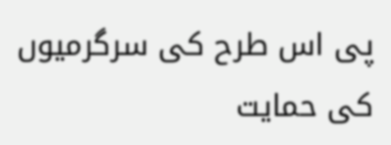پی اس طرح کی سرگرمیوں کی حمایت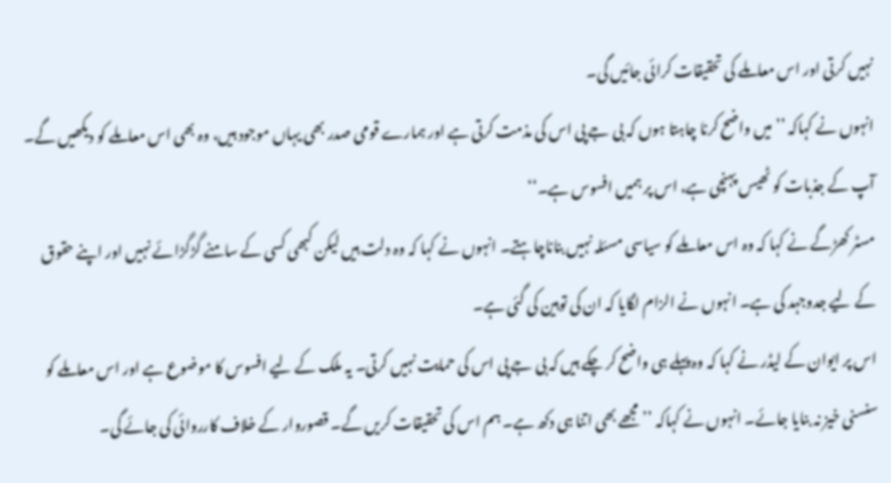نہیں کرتی اور اس معاملے کی تحقیقات کرائی جائیں گی۔
انہوں نے کہاکہ ’’میں واضح کرنا چاہتا ہوں کہ بی جے پی اس کی مذمت کرتی ہے اور ہمارے قومی صدر بھی یہاں موجود ہیں، وہ بھی اس معاملے کو دیکھیں گے۔ آپ کے جذبات کو ٹھیس پہنچی ہے، اس پر ہمیں افسوس ہے۔‘‘
مسٹر کھڑگے نے کہا کہ وہ اس معاملے کو سیاسی مسئلہ نہیں بناناچاہتے۔ انہوں نے کہا کہ وہ دلت ہیں لیکن کبھی کسی کے سامنے گڑگڑائے نہیں اور اپنے حقوق کے لیے جدوجہد کی ہے۔ انہوں نے الزام لگایا کہ ان کی توہین کی گئی ہے۔
اس پر ایوان کے لیڈر نے کہا کہ وہ پہلے ہی واضح کر چکے ہیں کہ بی جے پی اس کی حمایت نہیں کرتی۔ یہ ملک کے لیے افسوس کا موضوع ہے اور اس معاملے کو سنسنی خیز نہ بنایا جائے۔ انہوں نے کہاکہ ’’مجھے بھی اتنا ہی دکھ ہے۔ ہم اس کی تحقیقات کریں گے۔ قصوروار کے خلاف کارروائی کی جائے گی۔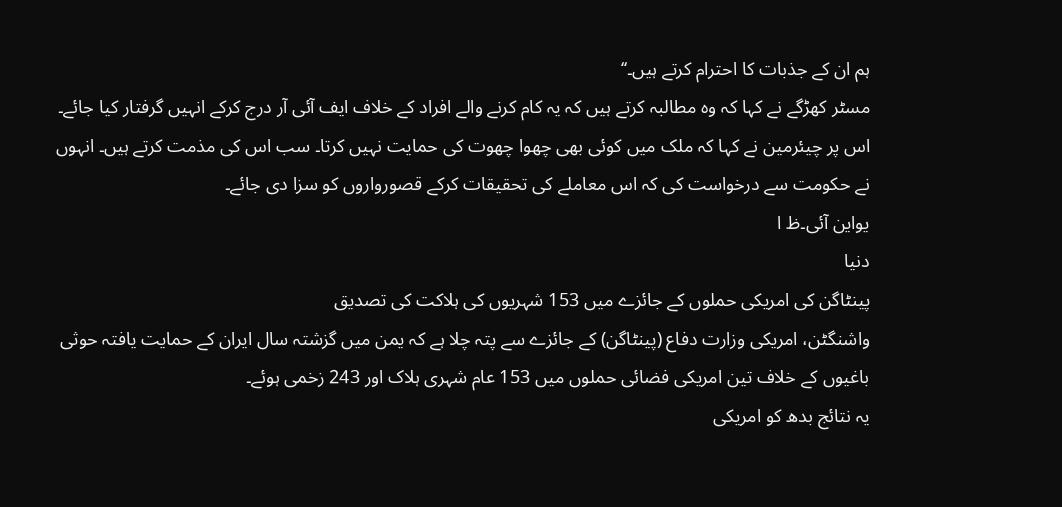ہم ان کے جذبات کا احترام کرتے ہیں۔‘‘
مسٹر کھڑگے نے کہا کہ وہ مطالبہ کرتے ہیں کہ یہ کام کرنے والے افراد کے خلاف ایف آئی آر درج کرکے انہیں گرفتار کیا جائے۔
اس پر چیئرمین نے کہا کہ ملک میں کوئی بھی چھوا چھوت کی حمایت نہیں کرتا۔ سب اس کی مذمت کرتے ہیں۔ انہوں نے حکومت سے درخواست کی کہ اس معاملے کی تحقیقات کرکے قصورواروں کو سزا دی جائے۔
یواین آئی۔ظ ا
دنیا
پینٹاگن کی امریکی حملوں کے جائزے میں 153 شہریوں کی ہلاکت کی تصدیق
واشنگٹن، امریکی وزارت دفاع (پینٹاگن) کے جائزے سے پتہ چلا ہے کہ یمن میں گزشتہ سال ایران کے حمایت یافتہ حوثی باغیوں کے خلاف تین امریکی فضائی حملوں میں 153 عام شہری ہلاک اور 243 زخمی ہوئے۔
یہ نتائج بدھ کو امریکی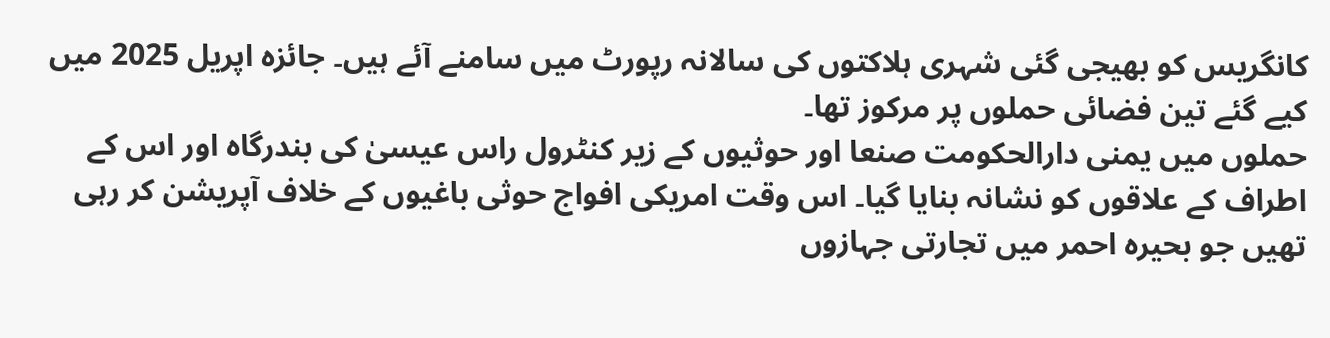کانگریس کو بھیجی گئی شہری ہلاکتوں کی سالانہ رپورٹ میں سامنے آئے ہیں۔ جائزہ اپریل 2025 میں کیے گئے تین فضائی حملوں پر مرکوز تھا۔
حملوں میں یمنی دارالحکومت صنعا اور حوثیوں کے زیر کنٹرول راس عیسیٰ کی بندرگاہ اور اس کے اطراف کے علاقوں کو نشانہ بنایا گیا۔ اس وقت امریکی افواج حوثی باغیوں کے خلاف آپریشن کر رہی تھیں جو بحیرہ احمر میں تجارتی جہازوں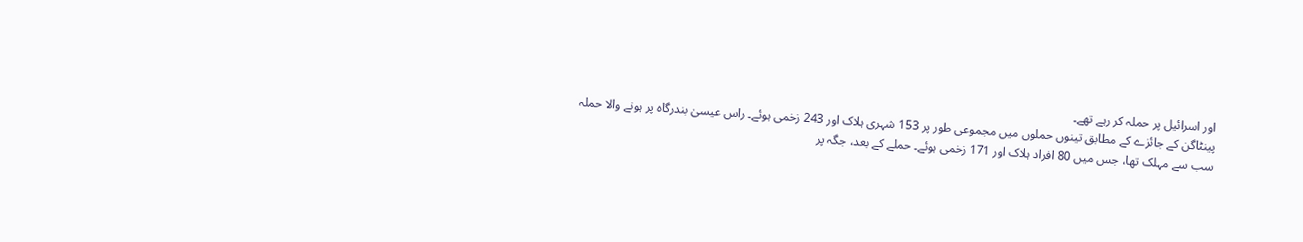اور اسرائیل پر حملہ کر رہے تھے۔
پینٹاگن کے جائزے کے مطابق تینوں حملوں میں مجموعی طور پر 153 شہری ہلاک اور 243 زخمی ہوئے۔ راس عیسیٰ بندرگاہ پر ہونے والا حملہ سب سے مہلک تھا، جس میں 80 افراد ہلاک اور 171 زخمی ہوئے۔ حملے کے بعد، جگہ پر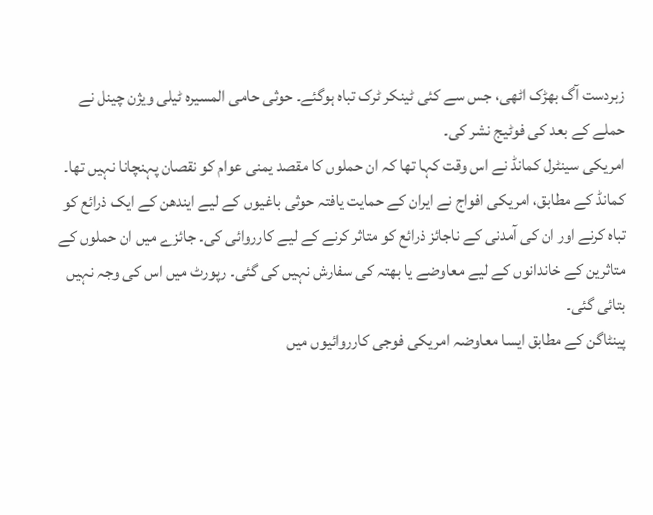زبردست آگ بھڑک اٹھی، جس سے کئی ٹینکر ٹرک تباہ ہوگئے۔ حوثی حامی المسیرہ ٹیلی ویژن چینل نے حملے کے بعد کی فوٹیج نشر کی۔
امریکی سینٹرل کمانڈ نے اس وقت کہا تھا کہ ان حملوں کا مقصد یمنی عوام کو نقصان پہنچانا نہیں تھا۔ کمانڈ کے مطابق، امریکی افواج نے ایران کے حمایت یافتہ حوثی باغیوں کے لیے ایندھن کے ایک ذرائع کو تباہ کرنے اور ان کی آمدنی کے ناجائز ذرائع کو متاثر کرنے کے لیے کارروائی کی۔ جائزے میں ان حملوں کے متاثرین کے خاندانوں کے لیے معاوضے یا بھتہ کی سفارش نہیں کی گئی۔ رپورٹ میں اس کی وجہ نہیں بتائی گئی۔
پینٹاگن کے مطابق ایسا معاوضہ امریکی فوجی کارروائیوں میں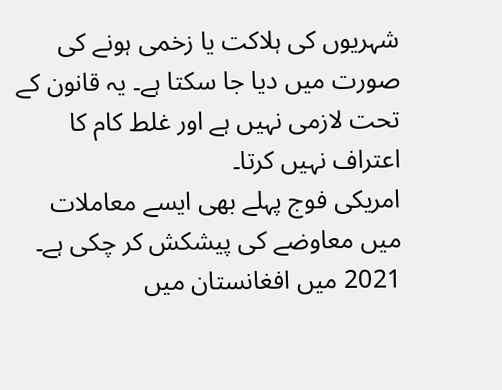شہریوں کی ہلاکت یا زخمی ہونے کی صورت میں دیا جا سکتا ہے۔ یہ قانون کے تحت لازمی نہیں ہے اور غلط کام کا اعتراف نہیں کرتا۔
امریکی فوج پہلے بھی ایسے معاملات میں معاوضے کی پیشکش کر چکی ہے۔ 2021 میں افغانستان میں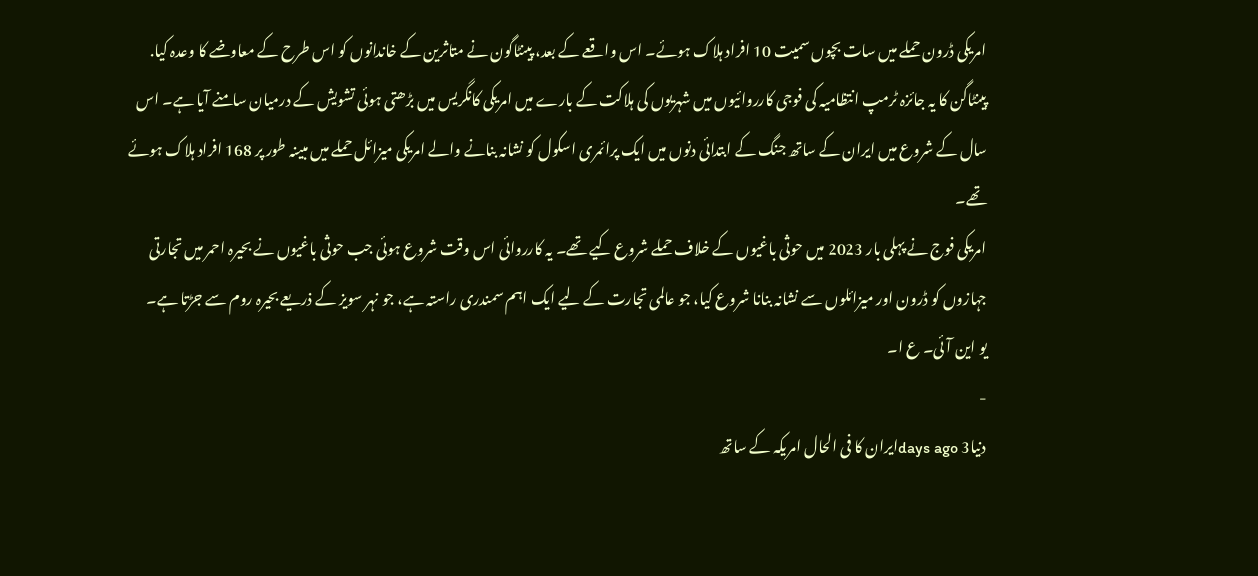امریکی ڈرون حملے میں سات بچوں سمیت 10 افراد ہلاک ہوئے۔ اس واقعے کے بعد، پینٹاگون نے متاثرین کے خاندانوں کو اس طرح کے معاوضے کا وعدہ کیا.
پینٹاگن کا یہ جائزہ ٹرمپ انتظامیہ کی فوجی کارروائیوں میں شہریوں کی ہلاکت کے بارے میں امریکی کانگریس میں بڑھتی ہوئی تشویش کے درمیان سامنے آیا ہے۔ اس سال کے شروع میں ایران کے ساتھ جنگ کے ابتدائی دنوں میں ایک پرائمری اسکول کو نشانہ بنانے والے امریکی میزائل حملے میں مبینہ طور پر 168 افراد ہلاک ہوئے تھے۔
امریکی فوج نے پہلی بار 2023 میں حوثی باغیوں کے خلاف حملے شروع کیے تھے۔ یہ کارروائی اس وقت شروع ہوئی جب حوثی باغیوں نے بحیرہ احمر میں تجارتی جہازوں کو ڈرون اور میزائلوں سے نشانہ بنانا شروع کیا، جو عالمی تجارت کے لیے ایک اہم سمندری راستہ ہے، جو نہر سویز کے ذریعے بحیرہ روم سے جڑتا ہے۔
یو این آئی۔ ع ا۔
-
دنیا3 days agoایران کا فی الحال امریکہ کے ساتھ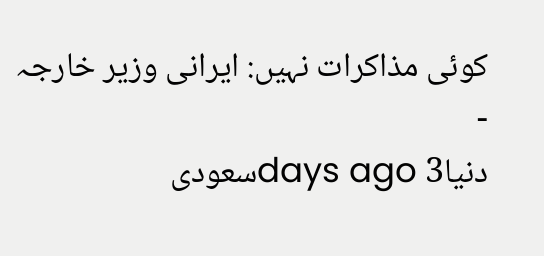کوئی مذاکرات نہیں: ایرانی وزیر خارجہ
-
دنیا3 days agoسعودی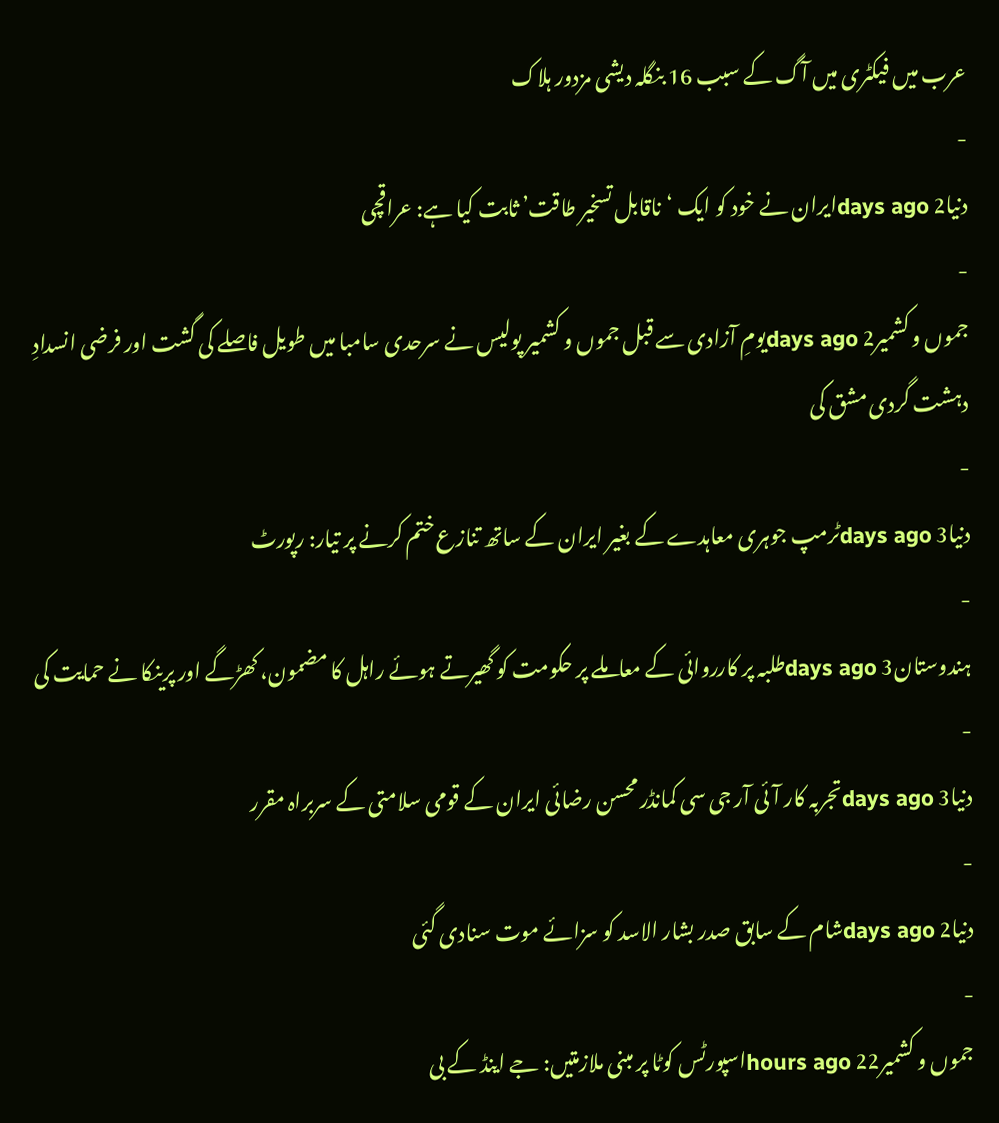عرب میں فیکٹری میں آگ کے سبب 16 بنگلہ دیشی مزدور ہلاک
-
دنیا2 days agoایران نے خود کو ایک ‘ناقابل تسخیر طاقت’ ثابت کیا ہے: عراقچی
-
جموں و کشمیر2 days agoیومِ آزادی سے قبل جموں و کشمیر پولیس نے سرحدی سامبا میں طویل فاصلے کی گشت اور فرضی انسدادِ دہشت گردی مشق کی
-
دنیا3 days agoٹرمپ جوہری معاہدے کے بغیر ایران کے ساتھ تنازع ختم کرنے پر تیار: رپورٹ
-
ہندوستان3 days agoطلبہ پر کارروائی کے معاملے پر حکومت کو گھیرتے ہوئے راہل کا مضمون، کھڑگے اور پرینکا نے حمایت کی
-
دنیا3 days agoتجربہ کار آئی آر جی سی کمانڈر محسن رضائی ایران کے قومی سلامتی کے سربراہ مقرر
-
دنیا2 days agoشام کے سابق صدر بشار الاسد کو سزائے موت سنادی گئی
-
جموں و کشمیر22 hours agoاسپورٹس کوٹا پر مبنی ملازمتیں: جے اینڈ کے بی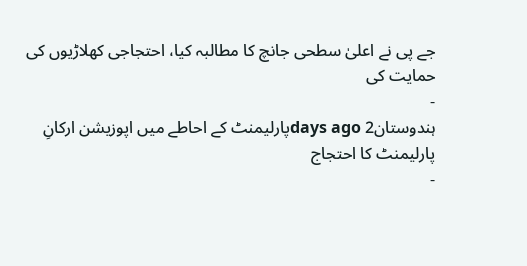جے پی نے اعلیٰ سطحی جانچ کا مطالبہ کیا، احتجاجی کھلاڑیوں کی حمایت کی
-
ہندوستان2 days agoپارلیمنٹ کے احاطے میں اپوزیشن ارکانِ پارلیمنٹ کا احتجاج
-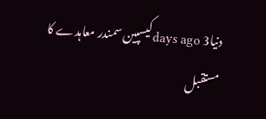دنیا3 days agoکیسپین سمندر معاہدے کا مستقبل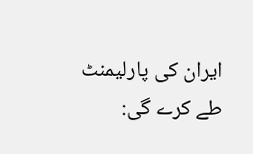ایران کی پارلیمنٹ طے کرے گی: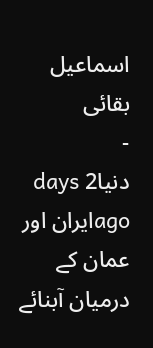اسماعیل بقائی
-
دنیا2 days agoایران اور عمان کے درمیان آبنائے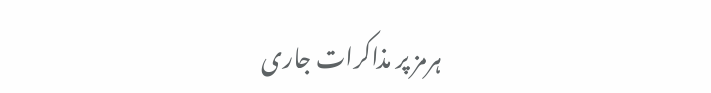ہرمز پر مذاکرات جاری